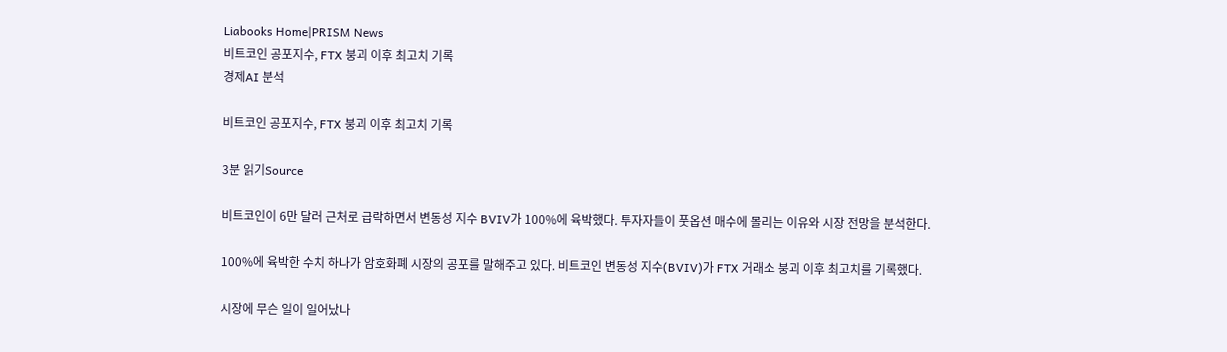Liabooks Home|PRISM News
비트코인 공포지수, FTX 붕괴 이후 최고치 기록
경제AI 분석

비트코인 공포지수, FTX 붕괴 이후 최고치 기록

3분 읽기Source

비트코인이 6만 달러 근처로 급락하면서 변동성 지수 BVIV가 100%에 육박했다. 투자자들이 풋옵션 매수에 몰리는 이유와 시장 전망을 분석한다.

100%에 육박한 수치 하나가 암호화폐 시장의 공포를 말해주고 있다. 비트코인 변동성 지수(BVIV)가 FTX 거래소 붕괴 이후 최고치를 기록했다.

시장에 무슨 일이 일어났나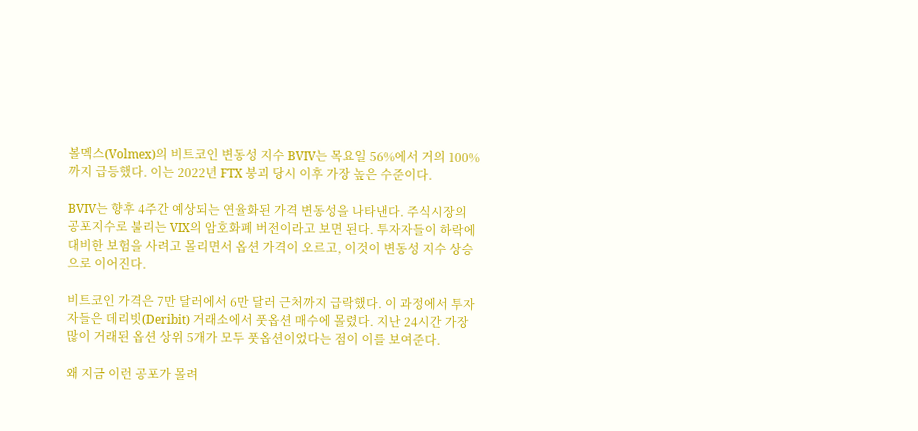볼멕스(Volmex)의 비트코인 변동성 지수 BVIV는 목요일 56%에서 거의 100%까지 급등했다. 이는 2022년 FTX 붕괴 당시 이후 가장 높은 수준이다.

BVIV는 향후 4주간 예상되는 연율화된 가격 변동성을 나타낸다. 주식시장의 공포지수로 불리는 VIX의 암호화폐 버전이라고 보면 된다. 투자자들이 하락에 대비한 보험을 사려고 몰리면서 옵션 가격이 오르고, 이것이 변동성 지수 상승으로 이어진다.

비트코인 가격은 7만 달러에서 6만 달러 근처까지 급락했다. 이 과정에서 투자자들은 데리빗(Deribit) 거래소에서 풋옵션 매수에 몰렸다. 지난 24시간 가장 많이 거래된 옵션 상위 5개가 모두 풋옵션이었다는 점이 이를 보여준다.

왜 지금 이런 공포가 몰려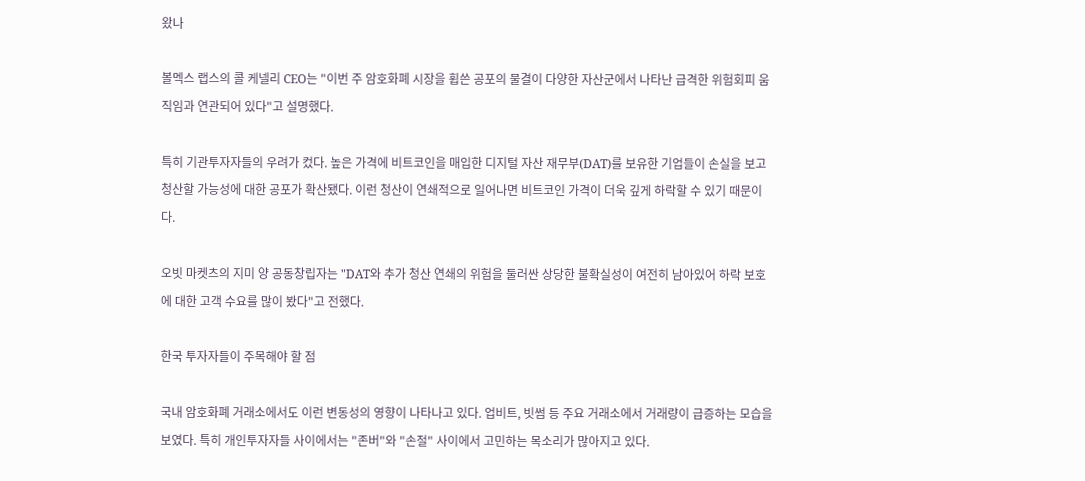왔나

볼멕스 랩스의 콜 케넬리 CEO는 "이번 주 암호화폐 시장을 휩쓴 공포의 물결이 다양한 자산군에서 나타난 급격한 위험회피 움직임과 연관되어 있다"고 설명했다.

특히 기관투자자들의 우려가 컸다. 높은 가격에 비트코인을 매입한 디지털 자산 재무부(DAT)를 보유한 기업들이 손실을 보고 청산할 가능성에 대한 공포가 확산됐다. 이런 청산이 연쇄적으로 일어나면 비트코인 가격이 더욱 깊게 하락할 수 있기 때문이다.

오빗 마켓츠의 지미 양 공동창립자는 "DAT와 추가 청산 연쇄의 위험을 둘러싼 상당한 불확실성이 여전히 남아있어 하락 보호에 대한 고객 수요를 많이 봤다"고 전했다.

한국 투자자들이 주목해야 할 점

국내 암호화폐 거래소에서도 이런 변동성의 영향이 나타나고 있다. 업비트, 빗썸 등 주요 거래소에서 거래량이 급증하는 모습을 보였다. 특히 개인투자자들 사이에서는 "존버"와 "손절" 사이에서 고민하는 목소리가 많아지고 있다.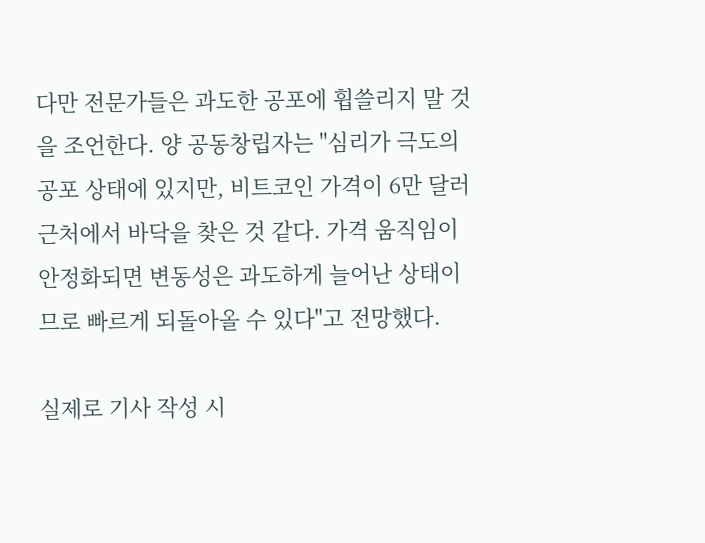다만 전문가들은 과도한 공포에 휩쓸리지 말 것을 조언한다. 양 공동창립자는 "심리가 극도의 공포 상태에 있지만, 비트코인 가격이 6만 달러 근처에서 바닥을 찾은 것 같다. 가격 움직임이 안정화되면 변동성은 과도하게 늘어난 상태이므로 빠르게 되돌아올 수 있다"고 전망했다.

실제로 기사 작성 시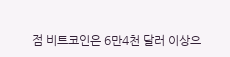점 비트코인은 6만4천 달러 이상으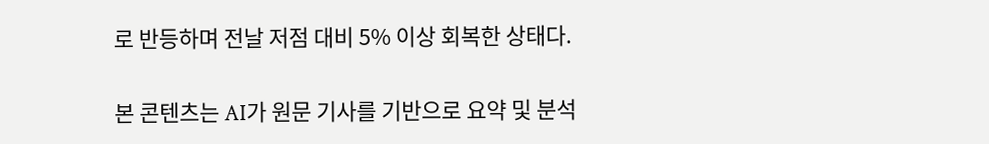로 반등하며 전날 저점 대비 5% 이상 회복한 상태다.

본 콘텐츠는 AI가 원문 기사를 기반으로 요약 및 분석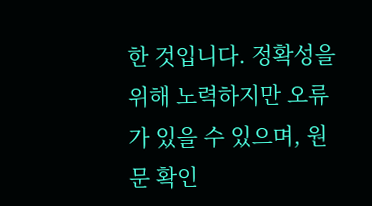한 것입니다. 정확성을 위해 노력하지만 오류가 있을 수 있으며, 원문 확인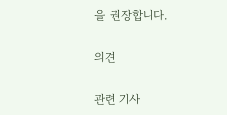을 권장합니다.

의견

관련 기사